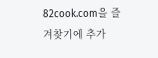82cook.com을 즐겨찾기에 추가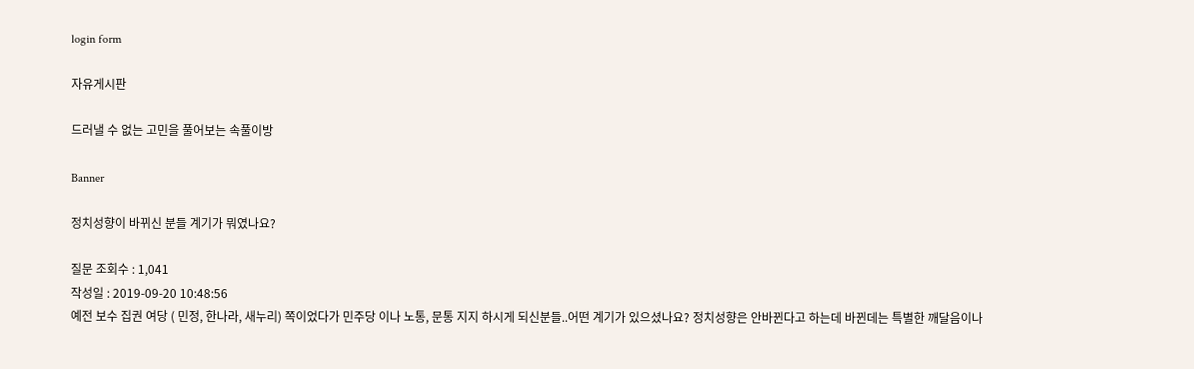login form

자유게시판

드러낼 수 없는 고민을 풀어보는 속풀이방

Banner

정치성향이 바뀌신 분들 계기가 뭐였나요?

질문 조회수 : 1,041
작성일 : 2019-09-20 10:48:56
예전 보수 집권 여당 ( 민정, 한나라, 새누리) 쪽이었다가 민주당 이나 노통, 문통 지지 하시게 되신분들..어떤 계기가 있으셨나요? 정치성향은 안바뀐다고 하는데 바뀐데는 특별한 깨달음이나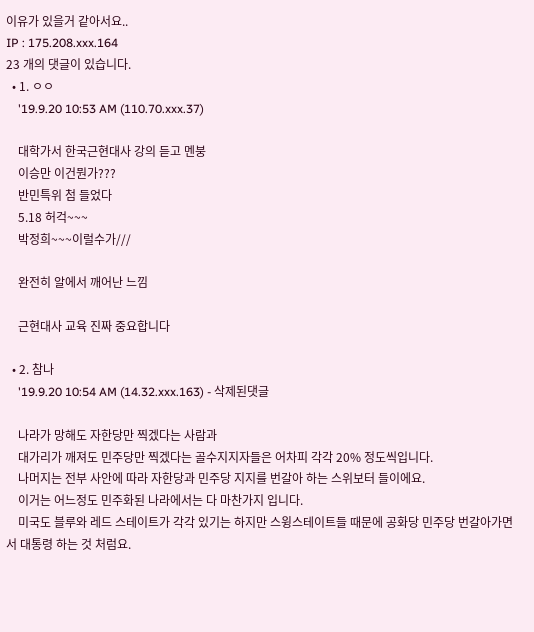이유가 있을거 같아서요..
IP : 175.208.xxx.164
23 개의 댓글이 있습니다.
  • 1. ㅇㅇ
    '19.9.20 10:53 AM (110.70.xxx.37)

    대학가서 한국근현대사 강의 듣고 멘붕
    이승만 이건뭔가???
    반민특위 첨 들었다
    5.18 허걱~~~
    박정희~~~이럴수가///

    완전히 알에서 깨어난 느낌

    근현대사 교육 진짜 중요합니다

  • 2. 참나
    '19.9.20 10:54 AM (14.32.xxx.163) - 삭제된댓글

    나라가 망해도 자한당만 찍겠다는 사람과
    대가리가 깨져도 민주당만 찍겠다는 골수지지자들은 어차피 각각 20% 정도씩입니다.
    나머지는 전부 사안에 따라 자한당과 민주당 지지를 번갈아 하는 스위보터 들이에요.
    이거는 어느정도 민주화된 나라에서는 다 마찬가지 입니다.
    미국도 블루와 레드 스테이트가 각각 있기는 하지만 스윙스테이트들 때문에 공화당 민주당 번갈아가면서 대통령 하는 것 처럼요.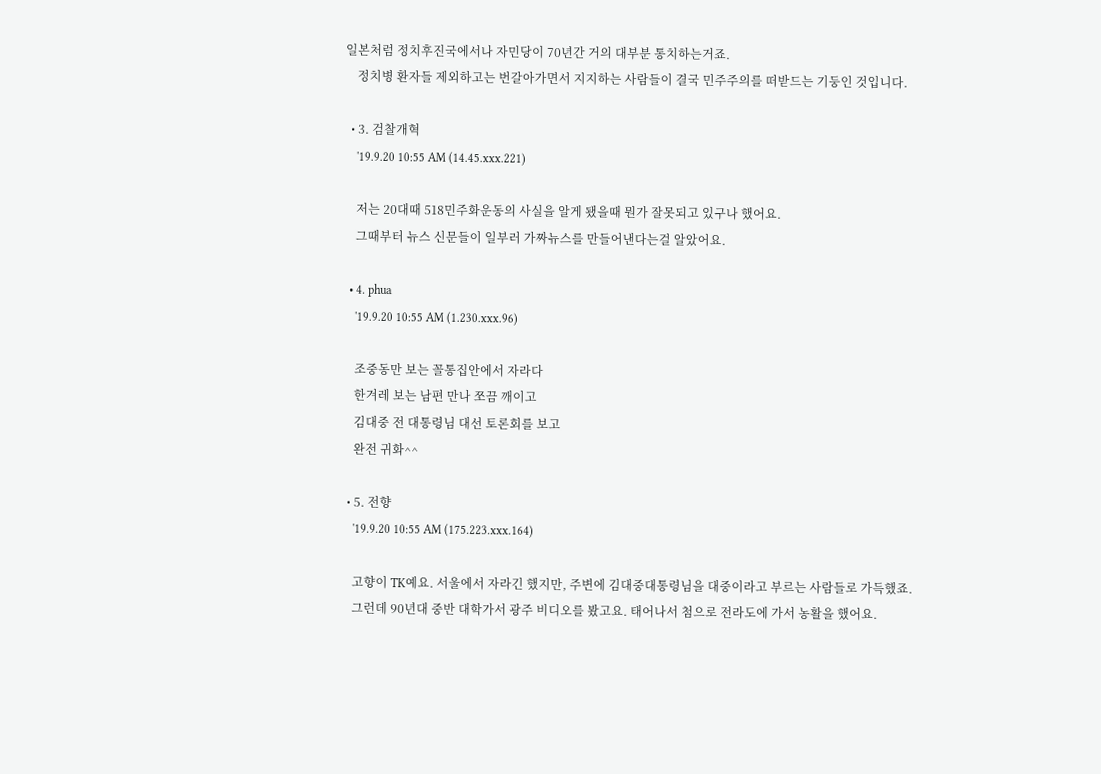일본처럼 정치후진국에서나 자민당이 70년간 거의 대부분 통치하는거죠.
    정치병 환자들 제외하고는 번갈아가면서 지지하는 사람들이 결국 민주주의를 떠받드는 기둥인 것입니다.

  • 3. 검찰개혁
    '19.9.20 10:55 AM (14.45.xxx.221)

    저는 20대때 518민주화운동의 사실을 알게 됐을때 뭔가 잘못되고 있구나 했어요.
    그때부터 뉴스 신문들이 일부러 가짜뉴스를 만들어낸다는걸 알았어요.

  • 4. phua
    '19.9.20 10:55 AM (1.230.xxx.96)

    조중동만 보는 꼴통집안에서 자라다
    한겨레 보는 남편 만나 쪼끔 깨이고
    김대중 전 대통령님 대선 토론회를 보고
    완전 귀화^^

  • 5. 전향
    '19.9.20 10:55 AM (175.223.xxx.164)

    고향이 TK예요. 서울에서 자라긴 했지만, 주변에 김대중대통령님을 대중이라고 부르는 사람들로 가득했죠.
    그런데 90년대 중반 대학가서 광주 비디오를 봤고요. 태어나서 첨으로 전라도에 가서 농활을 했어요.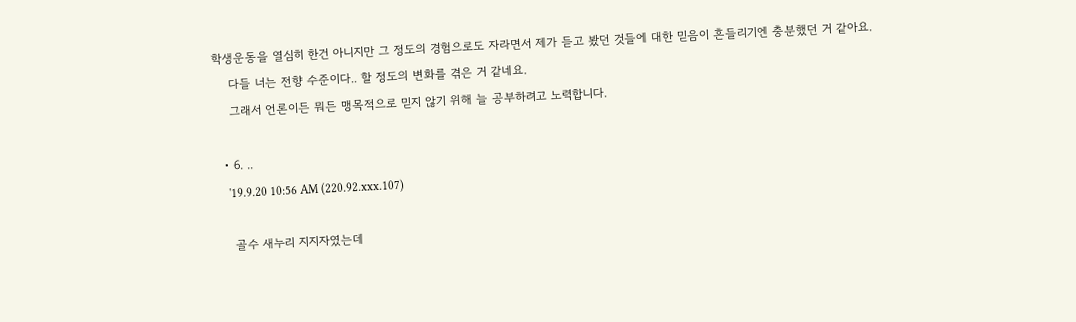학생운동을 열심히 한건 아니지만 그 정도의 경험으로도 자라면서 제가 듣고 봤던 것들에 대한 믿음이 흔들리기엔 충분했던 거 같아요.
    다들 너는 전향 수준이다.. 할 정도의 변화를 겪은 거 같네요.
    그래서 언론이든 뭐든 맹목적으로 믿지 않기 위해 늘 공부하려고 노력합니다.

  • 6. ..
    '19.9.20 10:56 AM (220.92.xxx.107)

    골수 새누리 지지자였는데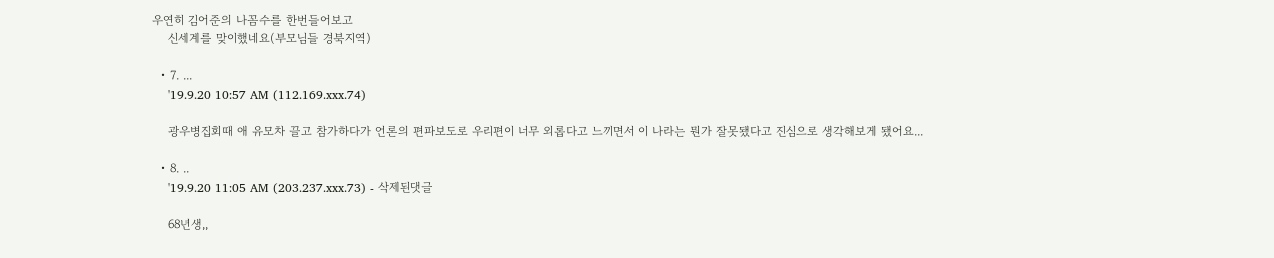우연히 김어준의 나꼼수를 한번들어보고
    신세계를 맞이했네요(부모님들 경북지역)

  • 7. ...
    '19.9.20 10:57 AM (112.169.xxx.74)

    광우병집회때 애 유모차 끌고 참가하다가 언론의 편파보도로 우리편이 너무 외롭다고 느끼면서 이 나라는 뭔가 잘못됐다고 진심으로 생각해보게 됐어요...

  • 8. ..
    '19.9.20 11:05 AM (203.237.xxx.73) - 삭제된댓글

    68년생,,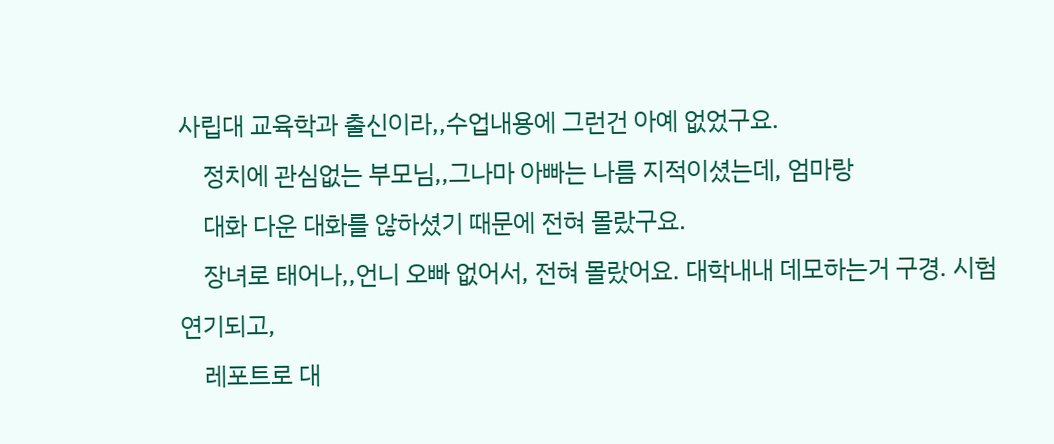사립대 교육학과 출신이라,,수업내용에 그런건 아예 없었구요.
    정치에 관심없는 부모님,,그나마 아빠는 나름 지적이셨는데, 엄마랑
    대화 다운 대화를 않하셨기 때문에 전혀 몰랐구요.
    장녀로 태어나,,언니 오빠 없어서, 전혀 몰랐어요. 대학내내 데모하는거 구경. 시험 연기되고,
    레포트로 대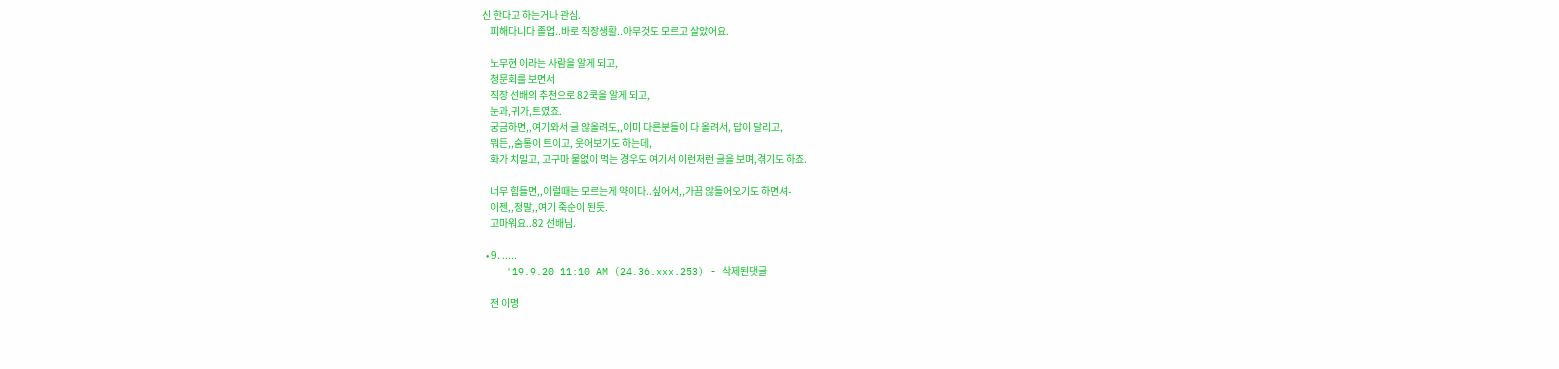신 한다고 하는거나 관심.
    피해다니다 졸업..바로 직장생활..아무것도 모르고 살았어요.

    노무현 이라는 사람을 알게 되고,
    청문회를 보면서
    직장 선배의 추천으로 82쿡을 알게 되고,
    눈과,귀가,트였죠.
    궁금하면,,여기와서 글 않올려도,,이미 다른분들이 다 올려서, 답이 달리고,
    뭐든,,숨통이 트이고, 웃어보기도 하는데,
    화가 치밀고, 고구마 물없이 먹는 경우도 여기서 이런저런 글을 보며,겪기도 하죠.

    너무 힘들면,,이럴때는 모르는게 약이다..싶어서,,가끔 않들어오기도 하면셔-
    이젠,,정말,,여기 죽순이 된듯.
    고마워요..82 선배님.

  • 9. .....
    '19.9.20 11:10 AM (24.36.xxx.253) - 삭제된댓글

    전 이명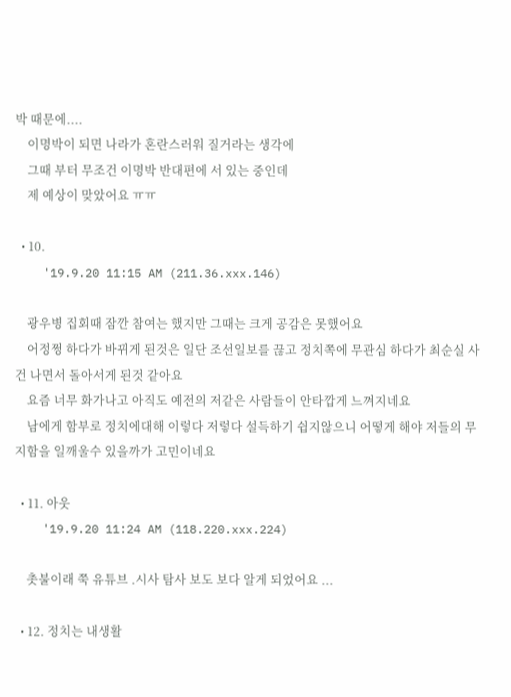박 때문에....
    이명박이 되면 나라가 혼란스러워 질거라는 생각에
    그때 부터 무조건 이명박 반대편에 서 있는 중인데
    제 예상이 맞았어요 ㅠㅠ

  • 10.
    '19.9.20 11:15 AM (211.36.xxx.146)

    광우병 집회때 잠깐 참여는 했지만 그때는 크게 공감은 못했어요
    어정쩡 하다가 바뀌게 된것은 일단 조선일보를 끊고 정치쪽에 무관심 하다가 최순실 사건 나면서 돌아서게 된것 같아요
    요즘 너무 화가나고 아직도 예전의 저같은 사람들이 안타깝게 느껴지네요
    남에게 함부로 정치에대해 이렇다 저렇다 설득하기 쉽지않으니 어떻게 해야 저들의 무지함을 일깨울수 있을까가 고민이네요

  • 11. 아웃
    '19.9.20 11:24 AM (118.220.xxx.224)

    촛불이래 쭉 유튜브 .시사 탐사 보도 보다 알게 되었어요 ...

  • 12. 정치는 내생활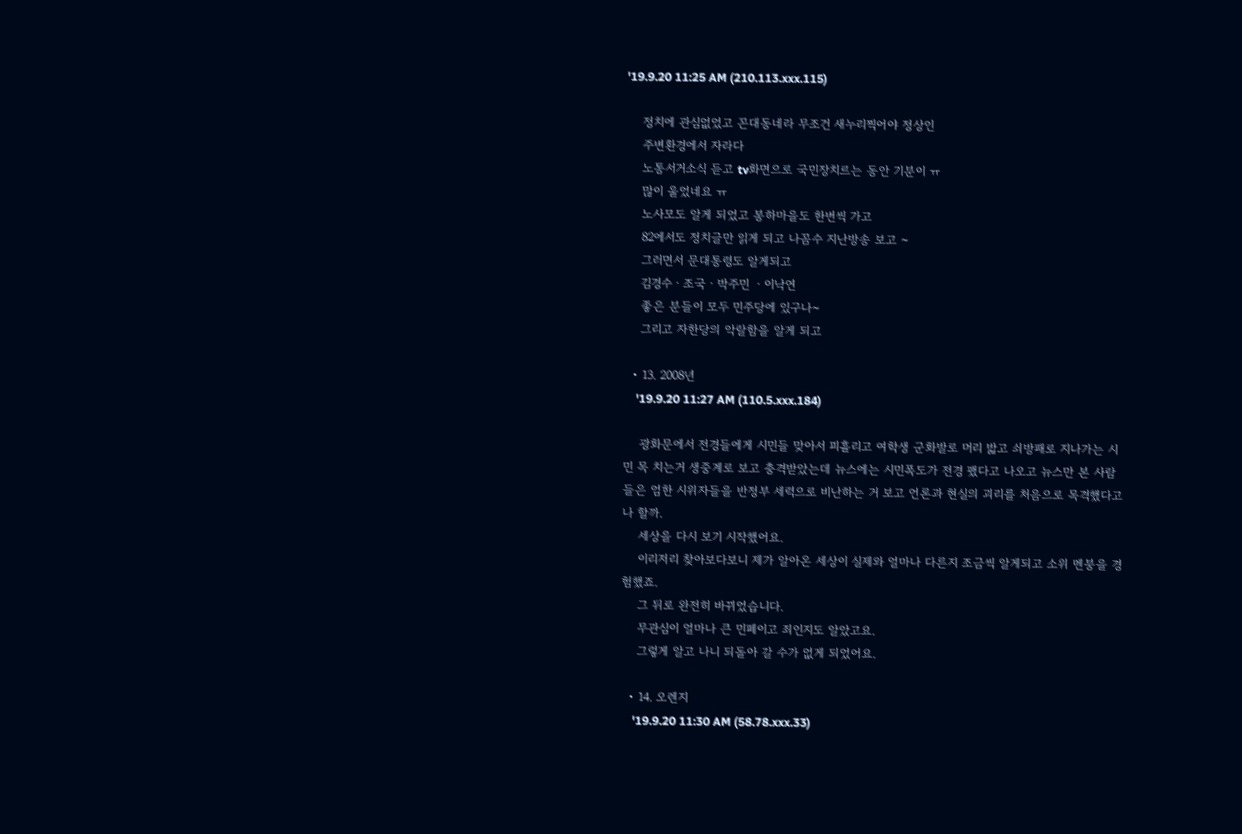'19.9.20 11:25 AM (210.113.xxx.115)

    정치에 관심없었고 꼰대동네라 무조건 새누리찍어야 정상인
    주변환경에서 자라다
    노통서거소식 듣고 tv화면으로 국민장치르는 동안 기분이 ㅠ
    많이 울었네요 ㅠ
    노사모도 알게 되었고 봉하마을도 한번씩 가고
    82에서도 정치글만 읽게 되고 나꼼수 지난방송 보고 ~
    그러면서 문대통령도 알게되고
    김경수ㆍ조국ㆍ박주민 ㆍ이낙연
    좋은 분들이 모두 민주당에 있구나~
    그리고 자한당의 악랄함을 알게 되고

  • 13. 2008년
    '19.9.20 11:27 AM (110.5.xxx.184)

    광화문에서 전경들에게 시민들 맞아서 피흘리고 여학생 군화발로 머리 밟고 쇠방패로 지나가는 시민 목 치는거 생중계로 보고 충격받았는데 뉴스에는 시민폭도가 전경 팼다고 나오고 뉴스만 본 사람들은 엄한 시위자들을 반정부 세력으로 비난하는 거 보고 언론과 현실의 괴리를 처음으로 목격했다고나 할까.
    세상을 다시 보기 시작했어요.
    이리저리 찾아보다보니 제가 알아온 세상이 실제와 얼마나 다른지 조금씩 알게되고 소위 멘붕을 경험했죠.
    그 뒤로 완전히 바뀌었습니다.
    무관심이 얼마나 큰 민폐이고 죄인지도 알았고요.
    그렇게 알고 나니 되돌아 갈 수가 없게 되었어요.

  • 14. 오렌지
    '19.9.20 11:30 AM (58.78.xxx.33)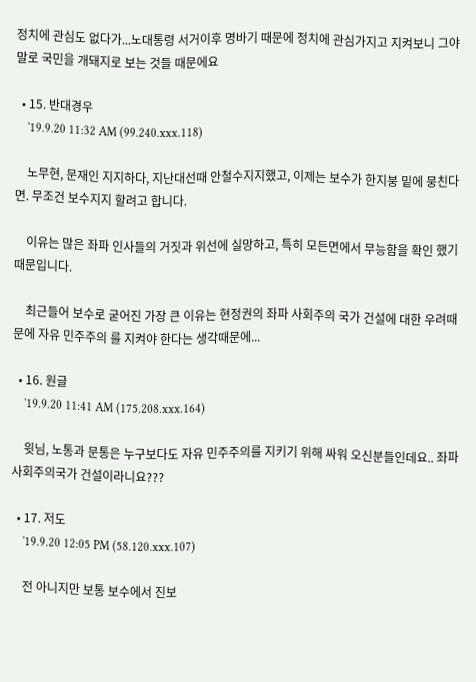정치에 관심도 없다가...노대통령 서거이후 명바기 때문에 정치에 관심가지고 지켜보니 그야말로 국민을 개돼지로 보는 것들 때문에요

  • 15. 반대경우
    '19.9.20 11:32 AM (99.240.xxx.118)

    노무현, 문재인 지지하다, 지난대선때 안철수지지했고, 이제는 보수가 한지붕 밑에 뭉친다면. 무조건 보수지지 할려고 합니다.

    이유는 많은 좌파 인사들의 거짓과 위선에 실망하고, 특히 모든면에서 무능함을 확인 했기 때문입니다.

    최근들어 보수로 굳어진 가장 큰 이유는 현정권의 좌파 사회주의 국가 건설에 대한 우려때문에 자유 민주주의 를 지켜야 한다는 생각때문에...

  • 16. 원글
    '19.9.20 11:41 AM (175.208.xxx.164)

    윗님, 노통과 문통은 누구보다도 자유 민주주의를 지키기 위해 싸워 오신분들인데요.. 좌파 사회주의국가 건설이라니요???

  • 17. 저도
    '19.9.20 12:05 PM (58.120.xxx.107)

    전 아니지만 보통 보수에서 진보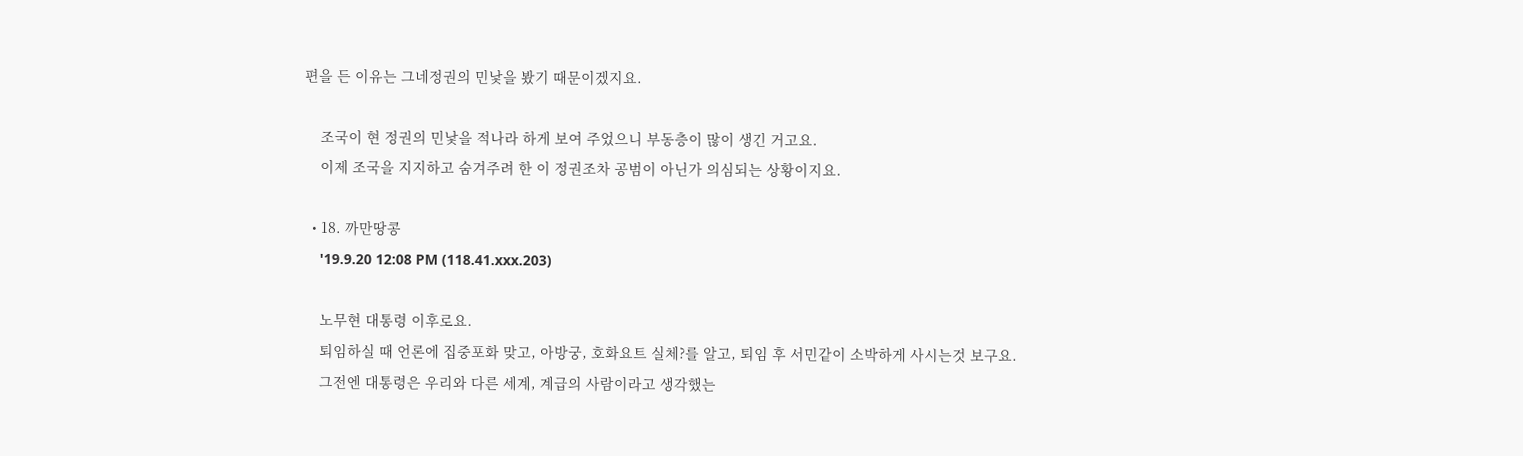편을 든 이유는 그네정권의 민낯을 봤기 때문이겠지요.

    조국이 현 정권의 민낯을 적나라 하게 보여 주었으니 부동층이 많이 생긴 거고요.
    이제 조국을 지지하고 숨겨주려 한 이 정권조차 공범이 아닌가 의심되는 상황이지요.

  • 18. 까만땅콩
    '19.9.20 12:08 PM (118.41.xxx.203)

    노무현 대통령 이후로요.
    퇴임하실 때 언론에 집중포화 맞고, 아방궁, 호화요트 실체?를 알고, 퇴임 후 서민같이 소박하게 사시는것 보구요.
    그전엔 대통령은 우리와 다른 세계, 계급의 사람이라고 생각했는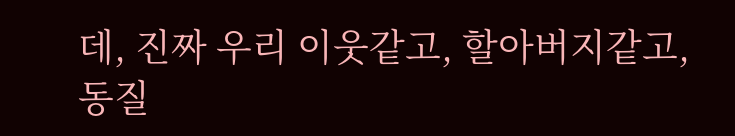데, 진짜 우리 이웃같고, 할아버지같고, 동질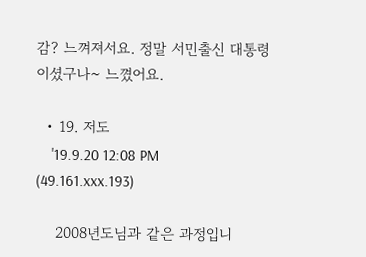감? 느껴져서요. 정말 서민출신 대통령이셨구나~ 느꼈어요.

  • 19. 저도
    '19.9.20 12:08 PM (49.161.xxx.193)

    2008년도님과 같은 과정입니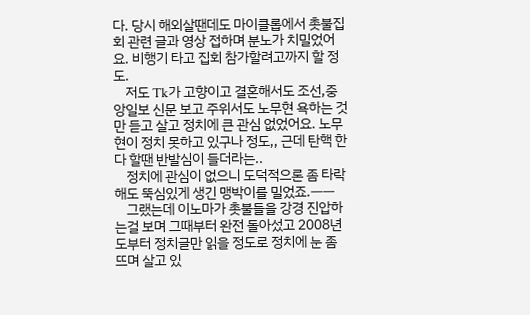다. 당시 해외살땐데도 마이클롭에서 촛불집회 관련 글과 영상 접하며 분노가 치밀었어요. 비행기 타고 집회 참가할려고까지 할 정도.
    저도 Tk가 고향이고 결혼해서도 조선,중앙일보 신문 보고 주위서도 노무현 욕하는 것만 듣고 살고 정치에 큰 관심 없었어요. 노무현이 정치 못하고 있구나 정도,, 근데 탄핵 한다 할땐 반발심이 들더라는..
    정치에 관심이 없으니 도덕적으론 좀 타락해도 뚝심있게 생긴 맹박이를 밀었죠.ㅡㅡ
    그랬는데 이노마가 촛불들을 강경 진압하는걸 보며 그때부터 완전 돌아섰고 2008년도부터 정치글만 읽을 정도로 정치에 눈 좀 뜨며 살고 있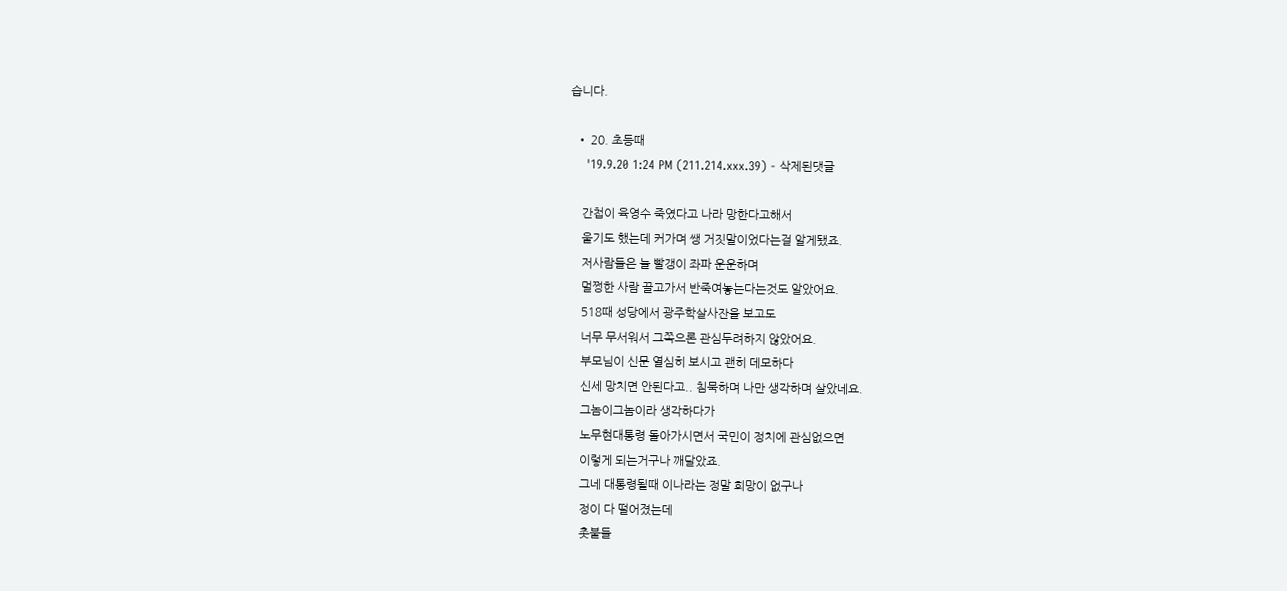습니다.

  • 20. 초등때
    '19.9.20 1:24 PM (211.214.xxx.39) - 삭제된댓글

    간첩이 육영수 죽였다고 나라 망한다고해서
    울기도 했는데 커가며 쌩 거짓말이었다는걸 알게됐죠.
    저사람들은 늘 빨갱이 좌파 운운하며
    멀쩡한 사람 끌고가서 반죽여놓는다는것도 알았어요.
    518때 성당에서 광주학살사잔을 보고도
    너무 무서워서 그쪽으론 관심두려하지 않았어요.
    부모님이 신문 열심히 보시고 괜히 데모하다
    신세 망치면 안된다고.. 침묵하며 나만 생각하며 살았네요.
    그놈이그놈이라 생각하다가
    노무현대통령 돌아가시면서 국민이 정치에 관심없으면
    이렇게 되는거구나 깨달았죠.
    그네 대통령될때 이나라는 정말 희망이 없구나
    정이 다 떨어졌는데
    촛불들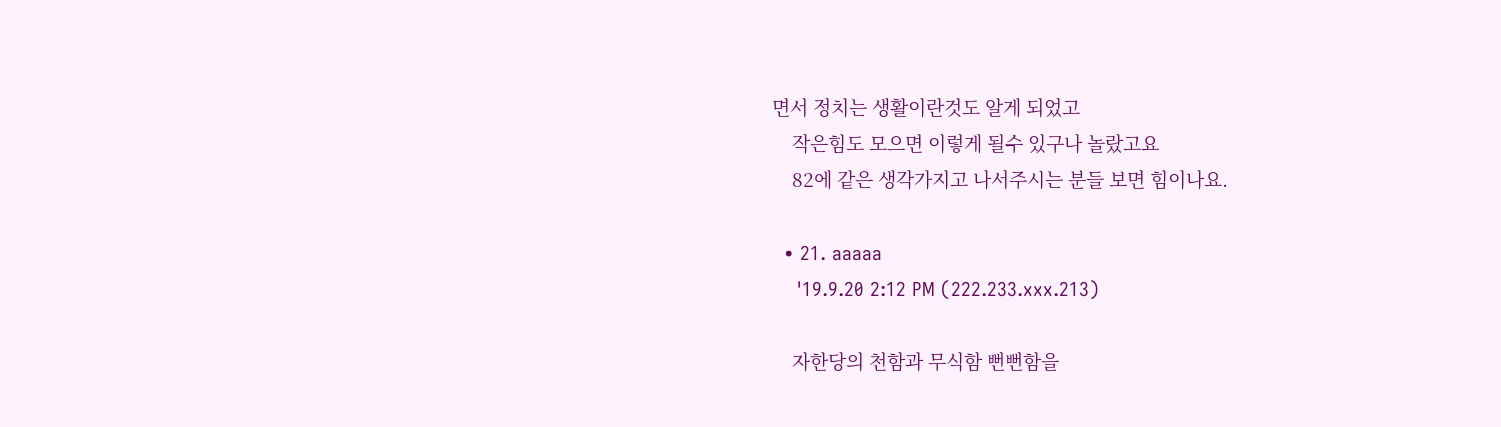면서 정치는 생활이란것도 알게 되었고
    작은힘도 모으면 이렇게 될수 있구나 놀랐고요
    82에 같은 생각가지고 나서주시는 분들 보면 힘이나요.

  • 21. aaaaa
    '19.9.20 2:12 PM (222.233.xxx.213)

    자한당의 천함과 무식함 뻔뻔함을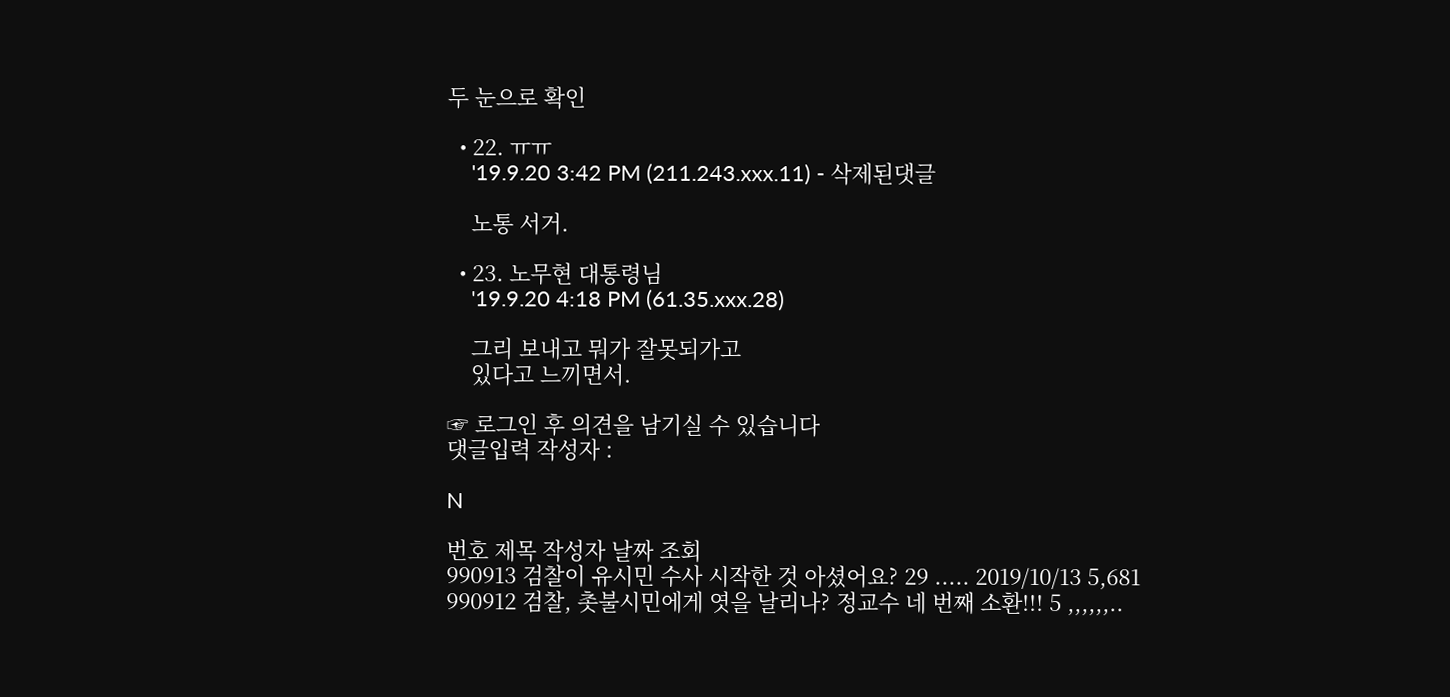두 눈으로 확인

  • 22. ㅠㅠ
    '19.9.20 3:42 PM (211.243.xxx.11) - 삭제된댓글

    노통 서거.

  • 23. 노무현 대통령님
    '19.9.20 4:18 PM (61.35.xxx.28)

    그리 보내고 뭐가 잘못되가고
    있다고 느끼면서.

☞ 로그인 후 의견을 남기실 수 있습니다
댓글입력 작성자 :

N

번호 제목 작성자 날짜 조회
990913 검찰이 유시민 수사 시작한 것 아셨어요? 29 ..... 2019/10/13 5,681
990912 검찰, 촛불시민에게 엿을 날리나? 정교수 네 번째 소환!!! 5 ,,,,,,..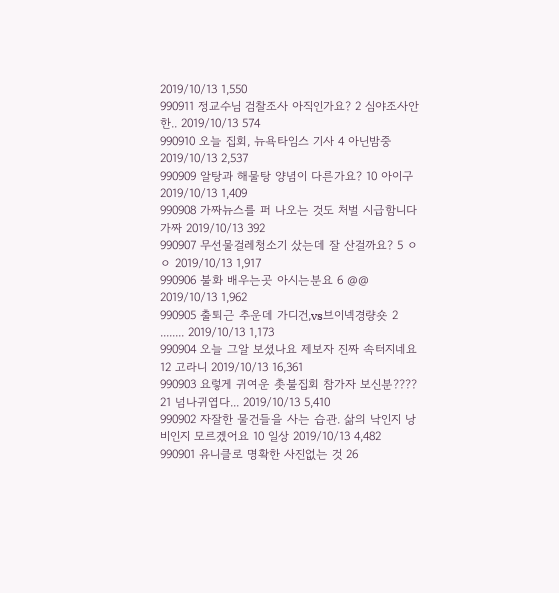2019/10/13 1,550
990911 정교수님 검찰조사 아직인가요? 2 심야조사안한.. 2019/10/13 574
990910 오늘 집회, 뉴욕타임스 기사 4 아닌밤중 2019/10/13 2,537
990909 알탕과 해물탕 양념이 다른가요? 10 아이구 2019/10/13 1,409
990908 가짜뉴스를 퍼 나오는 것도 처벌 시급함니다 가짜 2019/10/13 392
990907 무선물걸레청소기 샀는데 잘 산걸까요? 5 ㅇㅇ 2019/10/13 1,917
990906 불화 배우는곳 아시는분요 6 @@ 2019/10/13 1,962
990905 출퇴근 추운데 가디건,vs브이넥경량숏 2 ........ 2019/10/13 1,173
990904 오늘 그알 보셨나요 제보자 진짜 속터지네요 12 고라니 2019/10/13 16,361
990903 요렇게 귀여운 촛불집회 참가자 보신분???? 21 넘나귀엽다... 2019/10/13 5,410
990902 자잘한 물건들을 사는 습관. 삶의 낙인지 낭비인지 모르겠어요 10 일상 2019/10/13 4,482
990901 유니클로 명확한 사진없는 것 26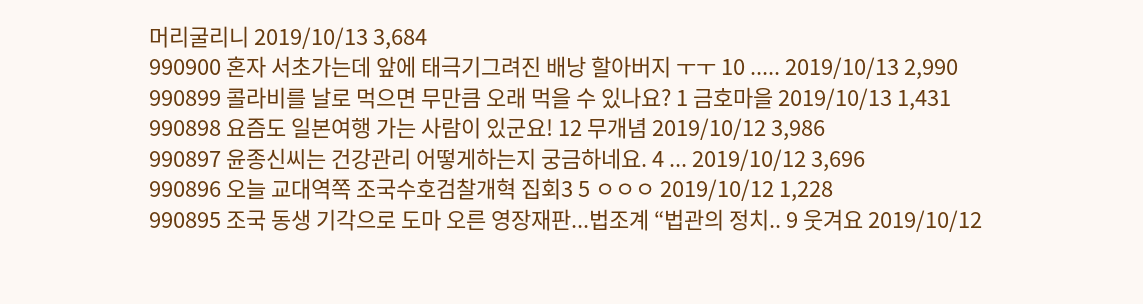머리굴리니 2019/10/13 3,684
990900 혼자 서초가는데 앞에 태극기그려진 배낭 할아버지 ㅜㅜ 10 ..... 2019/10/13 2,990
990899 콜라비를 날로 먹으면 무만큼 오래 먹을 수 있나요? 1 금호마을 2019/10/13 1,431
990898 요즘도 일본여행 가는 사람이 있군요! 12 무개념 2019/10/12 3,986
990897 윤종신씨는 건강관리 어떻게하는지 궁금하네요. 4 ... 2019/10/12 3,696
990896 오늘 교대역쪽 조국수호검찰개혁 집회3 5 ㅇㅇㅇ 2019/10/12 1,228
990895 조국 동생 기각으로 도마 오른 영장재판...법조계 “법관의 정치.. 9 웃겨요 2019/10/12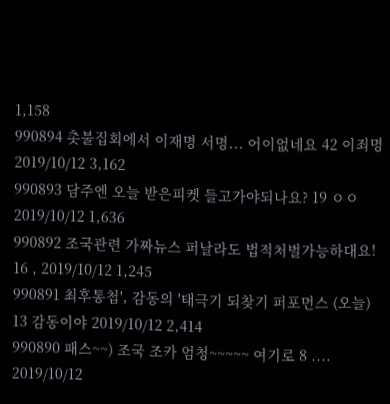1,158
990894 촛불집회에서 이재명 서명... 어이없네요 42 이죄명 2019/10/12 3,162
990893 담주엔 오늘 받은피켓 들고가야되나요? 19 ㅇㅇ 2019/10/12 1,636
990892 조국관련 가짜뉴스 퍼날라도 법적처벌가능하대요! 16 , 2019/10/12 1,245
990891 최후통첩', 감동의 '태극기 되찾기 퍼포먼스 (오늘) 13 감동이야 2019/10/12 2,414
990890 패스~~) 조국 조카 엄청~~~~~ 여기로 8 .... 2019/10/12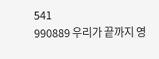541
990889 우리가 끝까지 영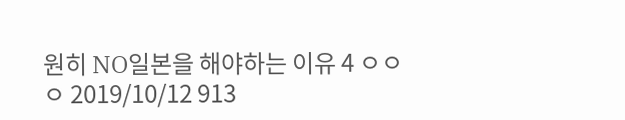원히 NO일본을 해야하는 이유 4 ㅇㅇㅇ 2019/10/12 913